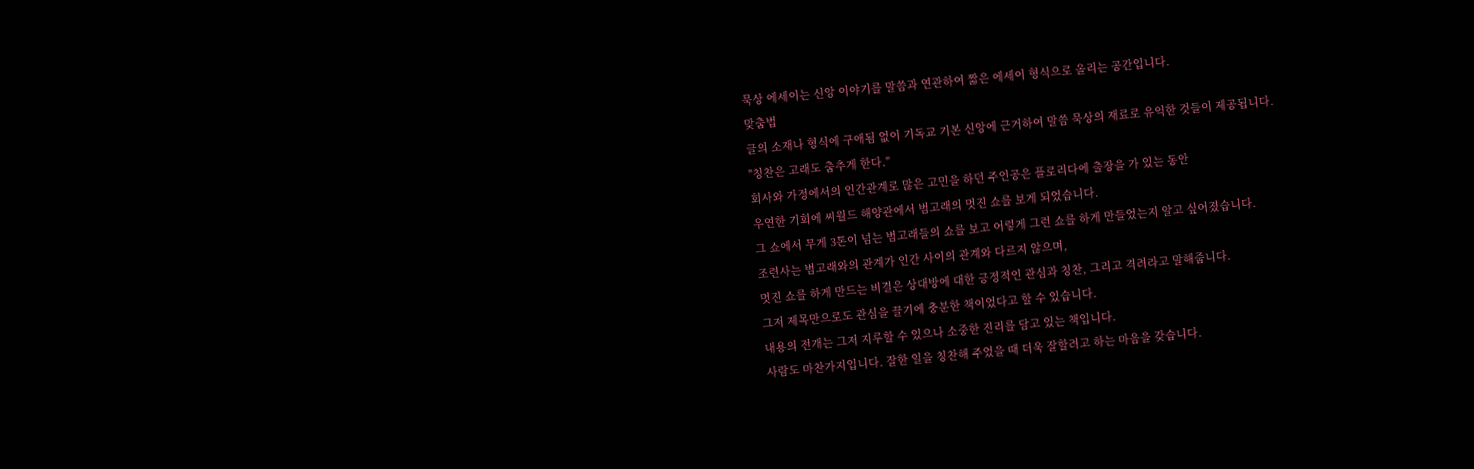묵상 에세이는 신앙 이야기를 말씀과 연관하여 짧은 에세이 형식으로 올리는 공간입니다.
맞춤법
글의 소재나 형식에 구애됨 없이 기독교 기본 신앙에 근거하여 말씀 묵상의 재료로 유익한 것들이 제공됩니다.
"칭찬은 고래도 춤추게 한다."
회사와 가정에서의 인간관계로 많은 고민을 하던 주인공은 플로리다에 출장을 가 있는 동안
우연한 기회에 씨월드 해양관에서 범고래의 멋진 쇼를 보게 되었습니다.
그 쇼에서 무게 3톤이 넘는 범고래들의 쇼를 보고 어렇게 그런 쇼를 하게 만들었는지 알고 싶어졌습니다.
조련사는 범고래와의 관계가 인간 사이의 관계와 다르지 않으며,
멋진 쇼를 하게 만드는 비결은 상대방에 대한 긍정적인 관심과 칭찬, 그리고 격려라고 말해줍니다.
그저 제목만으로도 관심을 끌기에 충분한 책이었다고 할 수 있습니다.
내용의 전개는 그저 지루할 수 있으나 소중한 진리를 담고 있는 책입니다.
사람도 마찬가지입니다. 잘한 일을 칭찬해 주었을 때 더욱 잘할려고 하는 마음을 갖습니다.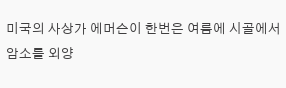미국의 사상가 에머슨이 한번은 여름에 시골에서 암소를 외양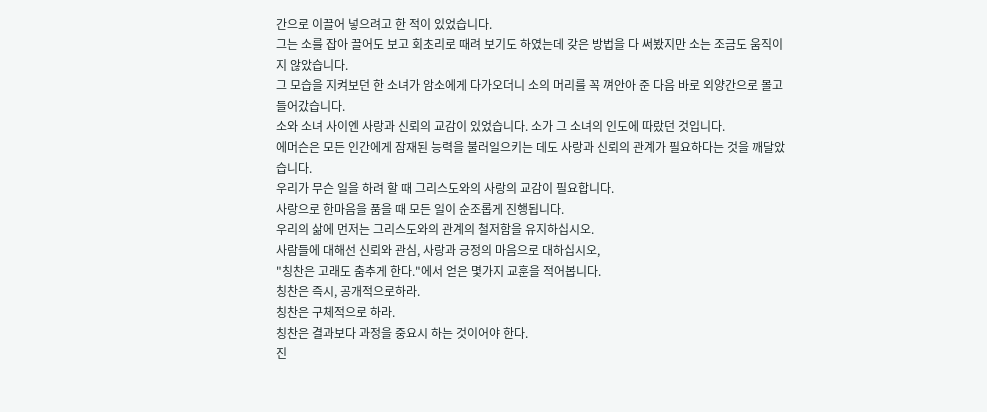간으로 이끌어 넣으려고 한 적이 있었습니다.
그는 소를 잡아 끌어도 보고 회초리로 때려 보기도 하였는데 갖은 방법을 다 써봤지만 소는 조금도 움직이지 않았습니다.
그 모습을 지켜보던 한 소녀가 암소에게 다가오더니 소의 머리를 꼭 껴안아 준 다음 바로 외양간으로 몰고 들어갔습니다.
소와 소녀 사이엔 사랑과 신뢰의 교감이 있었습니다. 소가 그 소녀의 인도에 따랐던 것입니다.
에머슨은 모든 인간에게 잠재된 능력을 불러일으키는 데도 사랑과 신뢰의 관계가 필요하다는 것을 깨달았습니다.
우리가 무슨 일을 하려 할 때 그리스도와의 사랑의 교감이 필요합니다.
사랑으로 한마음을 품을 때 모든 일이 순조롭게 진행됩니다.
우리의 삶에 먼저는 그리스도와의 관계의 철저함을 유지하십시오.
사람들에 대해선 신뢰와 관심, 사랑과 긍정의 마음으로 대하십시오,
"칭찬은 고래도 춤추게 한다."에서 얻은 몇가지 교훈을 적어봅니다.
칭찬은 즉시, 공개적으로하라.
칭찬은 구체적으로 하라.
칭찬은 결과보다 과정을 중요시 하는 것이어야 한다.
진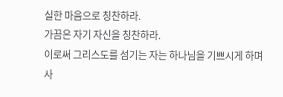실한 마음으로 칭찬하라.
가끔은 자기 자신을 칭찬하라.
이로써 그리스도를 섬기는 자는 하나님을 기쁘시게 하며 사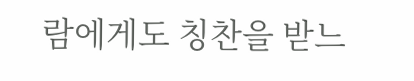람에게도 칭찬을 받느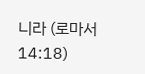니라 (로마서 14:18)